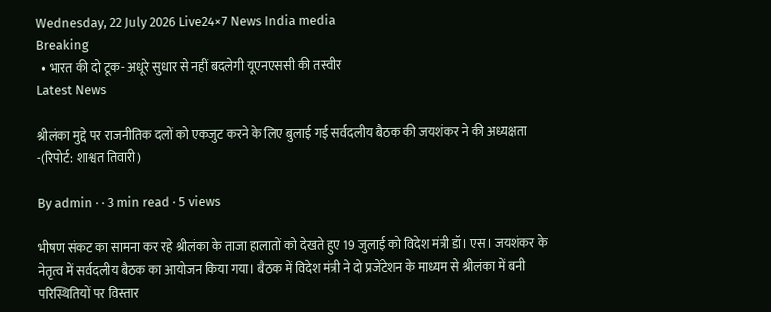Wednesday, 22 July 2026 Live24×7 News India media
Breaking
  • भारत की दो टूक- अधूरे सुधार से नहीं बदलेगी यूएनएससी की तस्वीर
Latest News

श्रीलंका मुद्दे पर राजनीतिक दलों को एकजुट करने के लिए बुलाई गई सर्वदलीय बैठक की जयशंकर ने की अध्यक्षता -(रिपोर्ट: शाश्वत तिवारी)

By admin · · 3 min read · 5 views

भीषण संकट का सामना कर रहे श्रीलंका के ताजा हालातों को देखते हुए 19 जुलाई को विदेश मंत्री डॉ। एस। जयशंकर के नेतृत्व में सर्वदलीय बैठक का आयोजन किया गया। बैठक में विदेश मंत्री ने दो प्रजेंटेशन के माध्यम से श्रीलंका में बनी परिस्थितियों पर विस्तार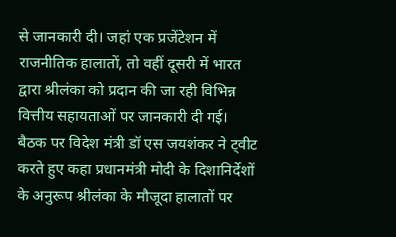से जानकारी दी। जहां एक प्रजेंटेशन में राजनीतिक हालातों, तो वहीं दूसरी में भारत द्वारा श्रीलंका को प्रदान की जा रही विभिन्न वित्तीय सहायताओं पर जानकारी दी गई।
बैठक पर विदेश मंत्री डॉ एस जयशंकर ने ट्वीट करते हुए कहा प्रधानमंत्री मोदी के दिशानिर्देशों के अनुरूप श्रीलंका के मौजूदा हालातों पर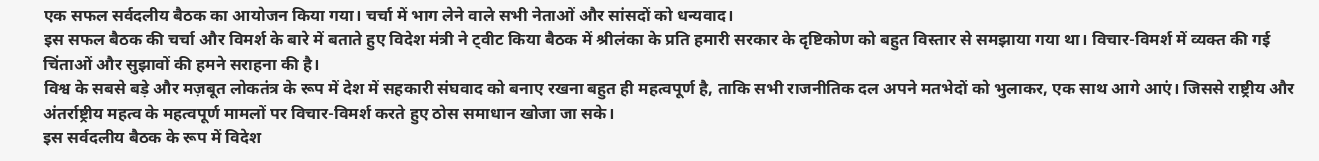एक सफल सर्वदलीय बैठक का आयोजन किया गया। चर्चा में भाग लेने वाले सभी नेताओं और सांसदों को धन्यवाद।
इस सफल बैठक की चर्चा और विमर्श के बारे में बताते हुए विदेश मंत्री ने ट्वीट किया बैठक में श्रीलंका के प्रति हमारी सरकार के दृष्टिकोण को बहुत विस्तार से समझाया गया था। विचार-विमर्श में व्यक्त की गई चिंताओं और सुझावों की हमने सराहना की है।
विश्व के सबसे बड़े और मज़बूत लोकतंत्र के रूप में देश में सहकारी संघवाद को बनाए रखना बहुत ही महत्वपूर्ण है, ताकि सभी राजनीतिक दल अपने मतभेदों को भुलाकर, एक साथ आगे आएं। जिससे राष्ट्रीय और अंतर्राष्ट्रीय महत्व के महत्वपूर्ण मामलों पर विचार-विमर्श करते हुए ठोस समाधान खोजा जा सके।
इस सर्वदलीय बैठक के रूप में विदेश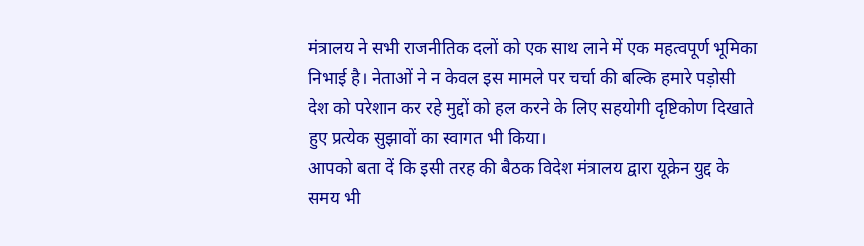मंत्रालय ने सभी राजनीतिक दलों को एक साथ लाने में एक महत्वपूर्ण भूमिका निभाई है। नेताओं ने न केवल इस मामले पर चर्चा की बल्कि हमारे पड़ोसी देश को परेशान कर रहे मुद्दों को हल करने के लिए सहयोगी दृष्टिकोण दिखाते हुए प्रत्येक सुझावों का स्वागत भी किया।
आपको बता दें कि इसी तरह की बैठक विदेश मंत्रालय द्वारा यूक्रेन युद्द के समय भी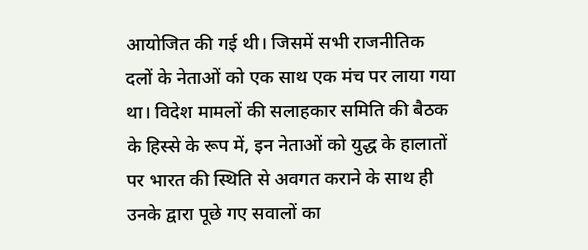आयोजित की गई थी। जिसमें सभी राजनीतिक दलों के नेताओं को एक साथ एक मंच पर लाया गया था। विदेश मामलों की सलाहकार समिति की बैठक के हिस्से के रूप में, इन नेताओं को युद्ध के हालातों पर भारत की स्थिति से अवगत कराने के साथ ही उनके द्वारा पूछे गए सवालों का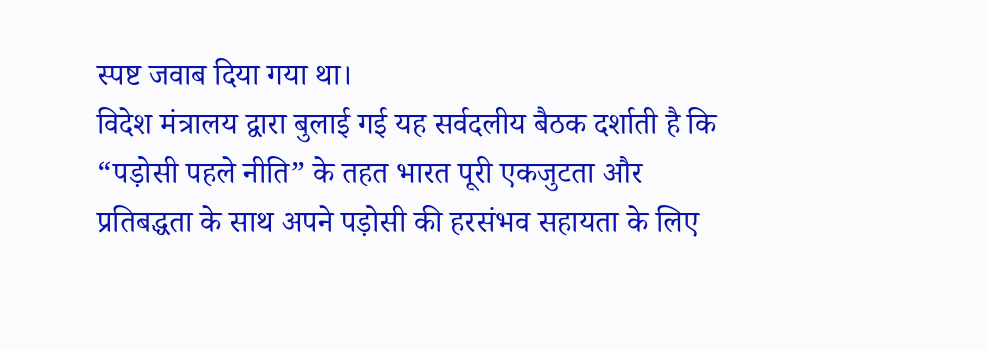स्पष्ट जवाब दिया गया था।
विदेश मंत्रालय द्वारा बुलाई गई यह सर्वदलीय बैठक दर्शाती है कि “पड़ोसी पहले नीति” के तहत भारत पूरी एकजुटता और प्रतिबद्धता के साथ अपने पड़ोसी की हरसंभव सहायता के लिए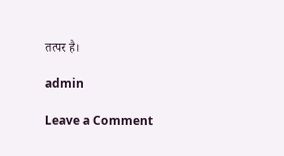तत्पर है।

admin

Leave a Comment